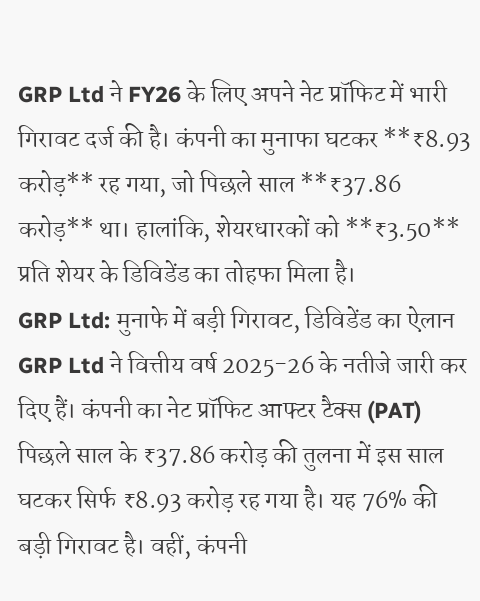GRP Ltd ने FY26 के लिए अपने नेट प्रॉफिट में भारी गिरावट दर्ज की है। कंपनी का मुनाफा घटकर **₹8.93 करोड़** रह गया, जो पिछले साल **₹37.86 करोड़** था। हालांकि, शेयरधारकों को **₹3.50** प्रति शेयर के डिविडेंड का तोहफा मिला है।
GRP Ltd: मुनाफे में बड़ी गिरावट, डिविडेंड का ऐलान
GRP Ltd ने वित्तीय वर्ष 2025-26 के नतीजे जारी कर दिए हैं। कंपनी का नेट प्रॉफिट आफ्टर टैक्स (PAT) पिछले साल के ₹37.86 करोड़ की तुलना में इस साल घटकर सिर्फ ₹8.93 करोड़ रह गया है। यह 76% की बड़ी गिरावट है। वहीं, कंपनी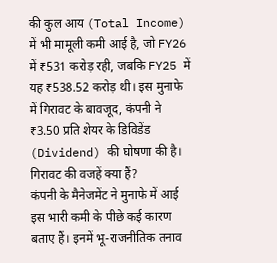की कुल आय (Total Income) में भी मामूली कमी आई है, जो FY26 में ₹531 करोड़ रही, जबकि FY25 में यह ₹538.52 करोड़ थी। इस मुनाफे में गिरावट के बावजूद, कंपनी ने ₹3.50 प्रति शेयर के डिविडेंड (Dividend) की घोषणा की है।
गिरावट की वजहें क्या हैं?
कंपनी के मैनेजमेंट ने मुनाफे में आई इस भारी कमी के पीछे कई कारण बताए हैं। इनमें भू-राजनीतिक तनाव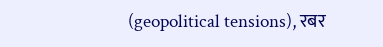(geopolitical tensions), रबर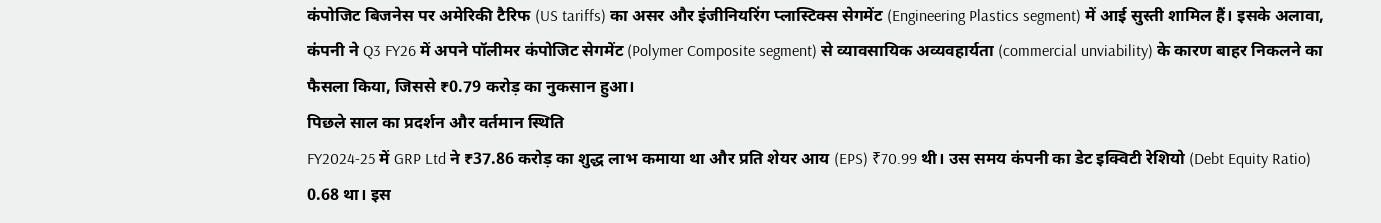कंपोजिट बिजनेस पर अमेरिकी टैरिफ (US tariffs) का असर और इंजीनियरिंग प्लास्टिक्स सेगमेंट (Engineering Plastics segment) में आई सुस्ती शामिल हैं। इसके अलावा, कंपनी ने Q3 FY26 में अपने पॉलीमर कंपोजिट सेगमेंट (Polymer Composite segment) से व्यावसायिक अव्यवहार्यता (commercial unviability) के कारण बाहर निकलने का फैसला किया, जिससे ₹0.79 करोड़ का नुकसान हुआ।
पिछले साल का प्रदर्शन और वर्तमान स्थिति
FY2024-25 में GRP Ltd ने ₹37.86 करोड़ का शुद्ध लाभ कमाया था और प्रति शेयर आय (EPS) ₹70.99 थी। उस समय कंपनी का डेट इक्विटी रेशियो (Debt Equity Ratio) 0.68 था। इस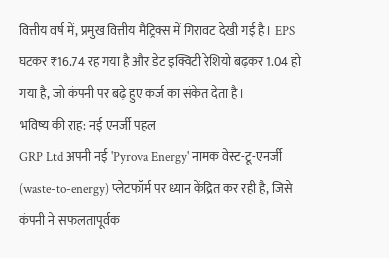वित्तीय वर्ष में, प्रमुख वित्तीय मैट्रिक्स में गिरावट देखी गई है। EPS घटकर ₹16.74 रह गया है और डेट इक्विटी रेशियो बढ़कर 1.04 हो गया है, जो कंपनी पर बढ़े हुए कर्ज का संकेत देता है।
भविष्य की राह: नई एनर्जी पहल
GRP Ltd अपनी नई 'Pyrova Energy' नामक वेस्ट-टू-एनर्जी (waste-to-energy) प्लेटफॉर्म पर ध्यान केंद्रित कर रही है, जिसे कंपनी ने सफलतापूर्वक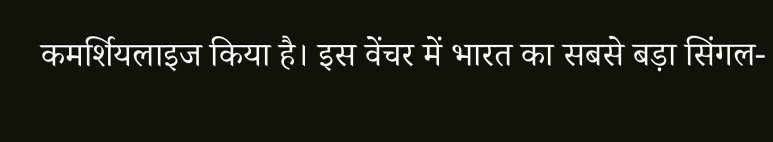कमर्शियलाइज किया है। इस वेंचर में भारत का सबसे बड़ा सिंगल-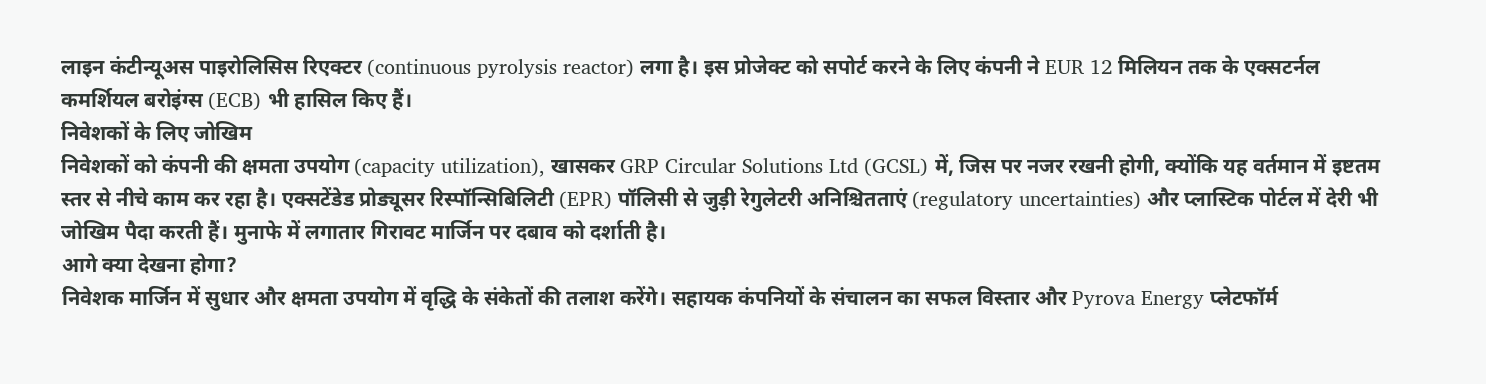लाइन कंटीन्यूअस पाइरोलिसिस रिएक्टर (continuous pyrolysis reactor) लगा है। इस प्रोजेक्ट को सपोर्ट करने के लिए कंपनी ने EUR 12 मिलियन तक के एक्सटर्नल कमर्शियल बरोइंग्स (ECB) भी हासिल किए हैं।
निवेशकों के लिए जोखिम
निवेशकों को कंपनी की क्षमता उपयोग (capacity utilization), खासकर GRP Circular Solutions Ltd (GCSL) में, जिस पर नजर रखनी होगी, क्योंकि यह वर्तमान में इष्टतम स्तर से नीचे काम कर रहा है। एक्सटेंडेड प्रोड्यूसर रिस्पॉन्सिबिलिटी (EPR) पॉलिसी से जुड़ी रेगुलेटरी अनिश्चितताएं (regulatory uncertainties) और प्लास्टिक पोर्टल में देरी भी जोखिम पैदा करती हैं। मुनाफे में लगातार गिरावट मार्जिन पर दबाव को दर्शाती है।
आगे क्या देखना होगा?
निवेशक मार्जिन में सुधार और क्षमता उपयोग में वृद्धि के संकेतों की तलाश करेंगे। सहायक कंपनियों के संचालन का सफल विस्तार और Pyrova Energy प्लेटफॉर्म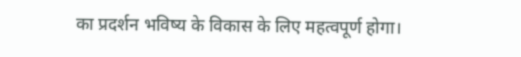का प्रदर्शन भविष्य के विकास के लिए महत्वपूर्ण होगा।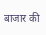बाजार की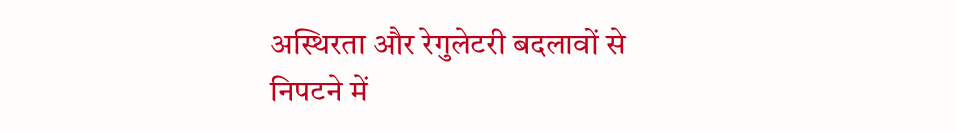अस्थिरता और रेगुलेटरी बदलावों से निपटने में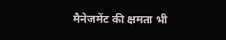मैनेजमेंट की क्षमता भी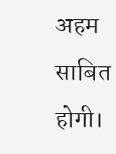अहम साबित होगी।